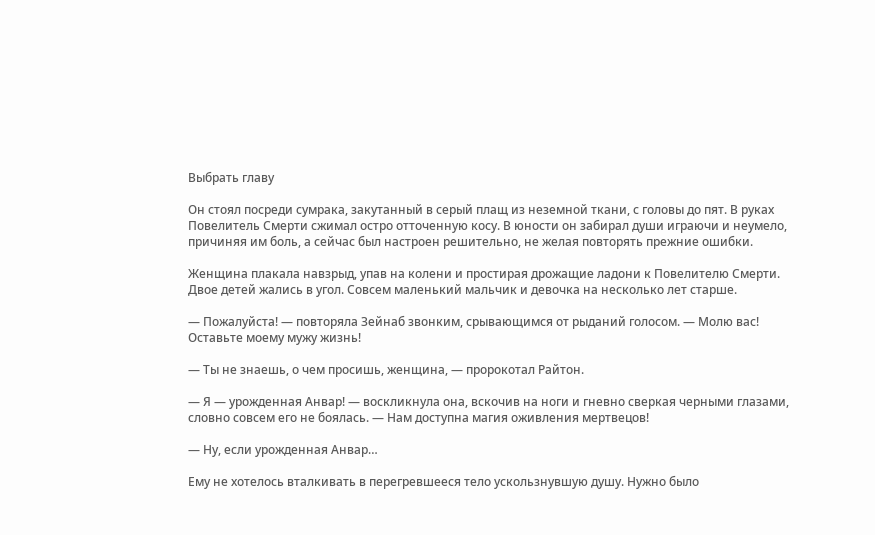Выбрать главу

Он стоял посреди сумрака, закутанный в серый плащ из неземной ткани, с головы до пят. В руках Повелитель Смерти сжимал остро отточенную косу. В юности он забирал души играючи и неумело, причиняя им боль, а сейчас был настроен решительно, не желая повторять прежние ошибки.

Женщина плакала навзрыд, упав на колени и простирая дрожащие ладони к Повелителю Смерти. Двое детей жались в угол. Совсем маленький мальчик и девочка на несколько лет старше.

— Пожалуйста! — повторяла Зейнаб звонким, срывающимся от рыданий голосом. — Молю вас! Оставьте моему мужу жизнь!

— Ты не знаешь, о чем просишь, женщина, — пророкотал Райтон.

— Я — урожденная Анвар! — воскликнула она, вскочив на ноги и гневно сверкая черными глазами, словно совсем его не боялась. — Нам доступна магия оживления мертвецов!

— Ну, если урожденная Анвар…

Ему не хотелось вталкивать в перегревшееся тело ускользнувшую душу. Нужно было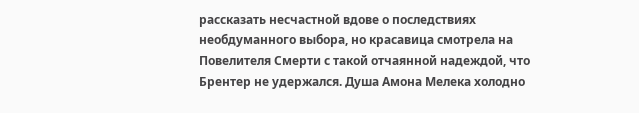рассказать несчастной вдове о последствиях необдуманного выбора, но красавица смотрела на Повелителя Смерти с такой отчаянной надеждой, что Брентер не удержался. Душа Амона Мелека холодно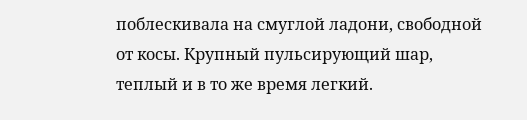поблескивала на смуглой ладони, свободной от косы. Крупный пульсирующий шар, теплый и в то же время легкий.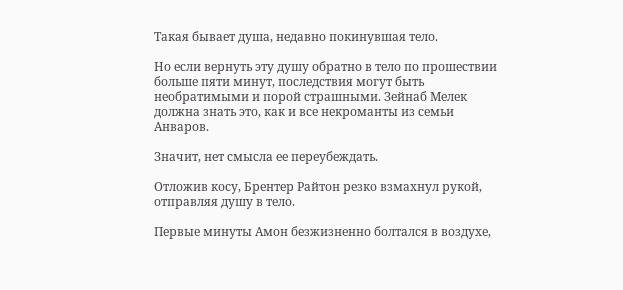Такая бывает душа, недавно покинувшая тело.

Но если вернуть эту душу обратно в тело по прошествии больше пяти минут, последствия могут быть необратимыми и порой страшными. Зейнаб Мелек должна знать это, как и все некроманты из семьи Анваров.

Значит, нет смысла ее переубеждать.

Отложив косу, Брентер Райтон резко взмахнул рукой, отправляя душу в тело.

Первые минуты Амон безжизненно болтался в воздухе,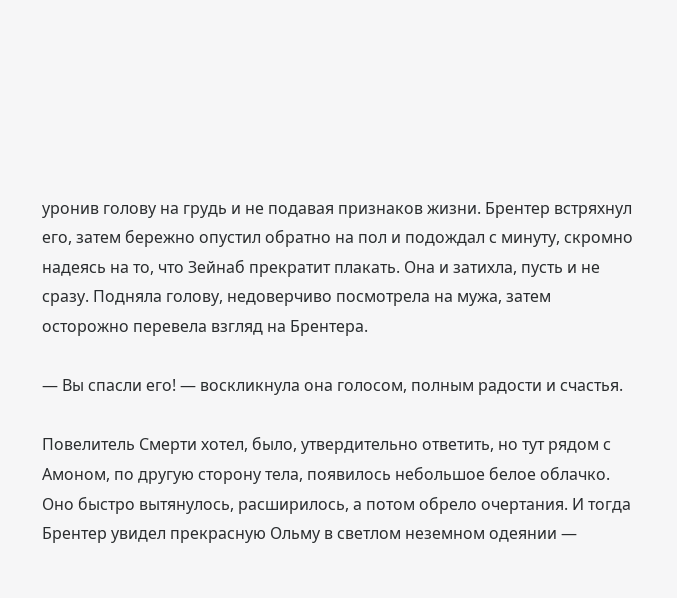уронив голову на грудь и не подавая признаков жизни. Брентер встряхнул его, затем бережно опустил обратно на пол и подождал с минуту, скромно надеясь на то, что Зейнаб прекратит плакать. Она и затихла, пусть и не сразу. Подняла голову, недоверчиво посмотрела на мужа, затем осторожно перевела взгляд на Брентера.

— Вы спасли его! — воскликнула она голосом, полным радости и счастья.

Повелитель Смерти хотел, было, утвердительно ответить, но тут рядом с Амоном, по другую сторону тела, появилось небольшое белое облачко. Оно быстро вытянулось, расширилось, а потом обрело очертания. И тогда Брентер увидел прекрасную Ольму в светлом неземном одеянии —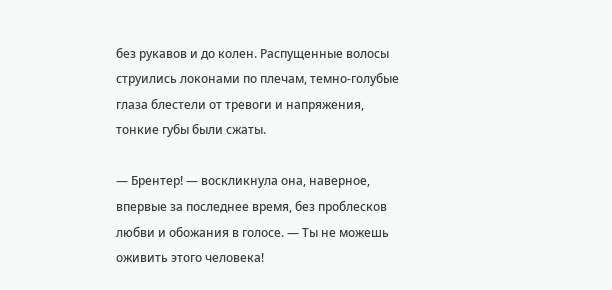без рукавов и до колен. Распущенные волосы струились локонами по плечам, темно-голубые глаза блестели от тревоги и напряжения, тонкие губы были сжаты.

— Брентер! — воскликнула она, наверное, впервые за последнее время, без проблесков любви и обожания в голосе. — Ты не можешь оживить этого человека!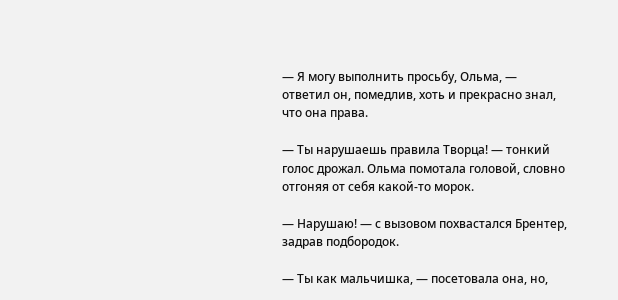— Я могу выполнить просьбу, Ольма, — ответил он, помедлив, хоть и прекрасно знал, что она права.

— Ты нарушаешь правила Творца! — тонкий голос дрожал. Ольма помотала головой, словно отгоняя от себя какой-то морок.

— Нарушаю! — с вызовом похвастался Брентер, задрав подбородок.

— Ты как мальчишка, — посетовала она, но,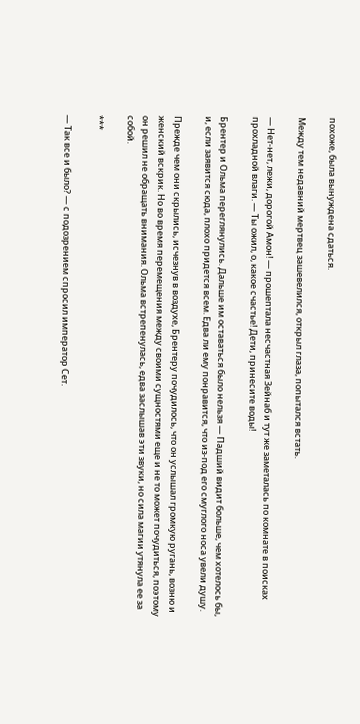похоже, была вынуждена сдаться.

Между тем недавний мертвец зашевелился, открыл глаза, попытался встать.

— Нет-нет, лежи, дорогой Амон! — прошептала несчастная Зейнаб и тут же заметалась по комнате в поисках прохладной влаги. — Ты ожил, о, какое счастье! Дети, принесите воды!

Брентер и Ольма переглянулись. Дальше им оставаться было нельзя — Падший видит больше, чем хотелось бы, и, если заявится сюда, плохо придется всем. Едва ли ему понравится, что из-под его смуглого носа увели душу.

Прежде чем они скрылись, исчезнув в воздухе, Брентеру почудилось, что он услышал громкую ругань, возню и женский вскрик. Но во время перемещения между своими сущностями еще и не то может почудиться, поэтому он решил не обращать внимания. Ольма встрепенулась, едва заслышав эти звуки, но сила магии утянула ее за собой.

***

— Так все и было? — с подозрением спросил император Сет.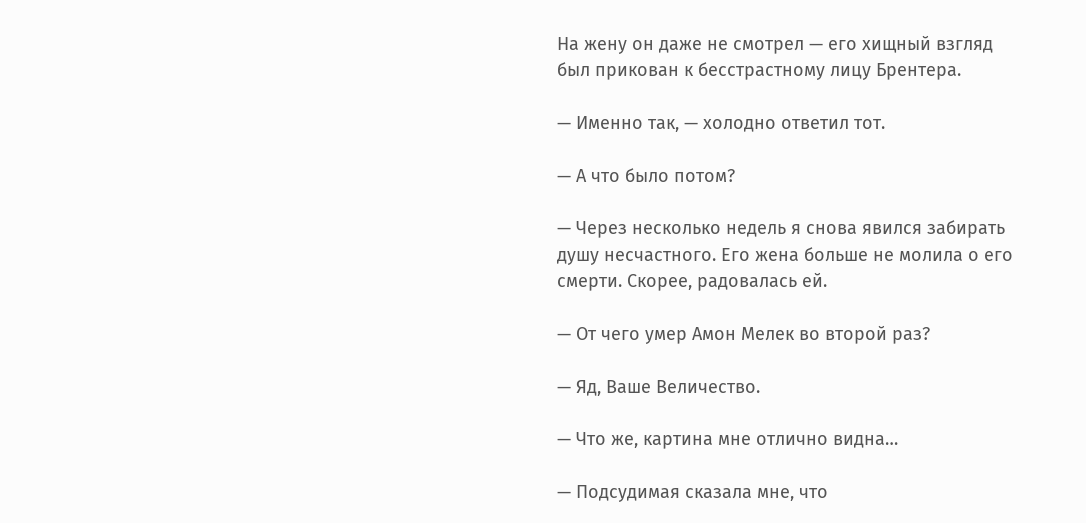На жену он даже не смотрел — его хищный взгляд был прикован к бесстрастному лицу Брентера.

— Именно так, — холодно ответил тот.

— А что было потом?

— Через несколько недель я снова явился забирать душу несчастного. Его жена больше не молила о его смерти. Скорее, радовалась ей.

— От чего умер Амон Мелек во второй раз?

— Яд, Ваше Величество.

— Что же, картина мне отлично видна…

— Подсудимая сказала мне, что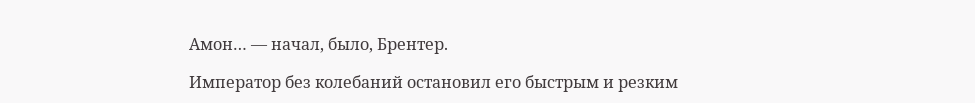Амон… — начал, было, Брентер.

Император без колебаний остановил его быстрым и резким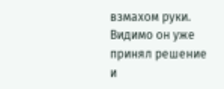взмахом руки. Видимо он уже принял решение и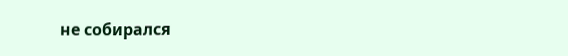не собирался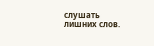слушать лишних слов.